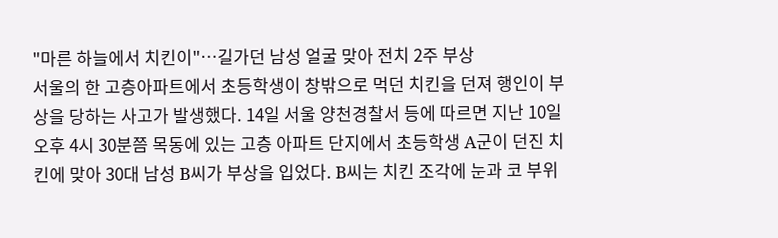"마른 하늘에서 치킨이"…길가던 남성 얼굴 맞아 전치 2주 부상
서울의 한 고층아파트에서 초등학생이 창밖으로 먹던 치킨을 던져 행인이 부상을 당하는 사고가 발생했다. 14일 서울 양천경찰서 등에 따르면 지난 10일 오후 4시 30분쯤 목동에 있는 고층 아파트 단지에서 초등학생 A군이 던진 치킨에 맞아 30대 남성 B씨가 부상을 입었다. B씨는 치킨 조각에 눈과 코 부위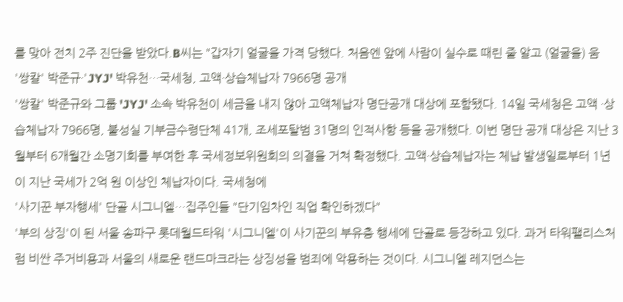를 맞아 전치 2주 진단을 받았다.B씨는 "갑자기 얼굴을 가격 당했다. 처음엔 앞에 사람이 실수로 때린 줄 알고 (얼굴을) 움
'쌍칼' 박준규·'JYJ' 박유천…국세청, 고액·상습체납자 7966명 공개
'쌍칼' 박준규와 그룹 'JYJ' 소속 박유천이 세금을 내지 않아 고액체납자 명단공개 대상에 포함됐다. 14일 국세청은 고액 ·상습체납자 7966명, 불성실 기부금수령단체 41개, 조세포탈범 31명의 인적사항 등을 공개했다. 이번 명단 공개 대상은 지난 3월부터 6개월간 소명기회를 부여한 후 국세정보위원회의 의결을 거쳐 확정했다. 고액·상습체납자는 체납 발생일로부터 1년이 지난 국세가 2억 원 이상인 체납자이다. 국세청에
'사기꾼 부자행세' 단골 시그니엘…집주인들 "단기임차인 직업 확인하겠다"
'부의 상징'이 된 서울 송파구 롯데월드타워 '시그니엘'이 사기꾼의 부유층 행세에 단골로 등장하고 있다. 과거 타워팰리스처럼 비싼 주거비용과 서울의 새로운 랜드마크라는 상징성을 범죄에 악용하는 것이다. 시그니엘 레지던스는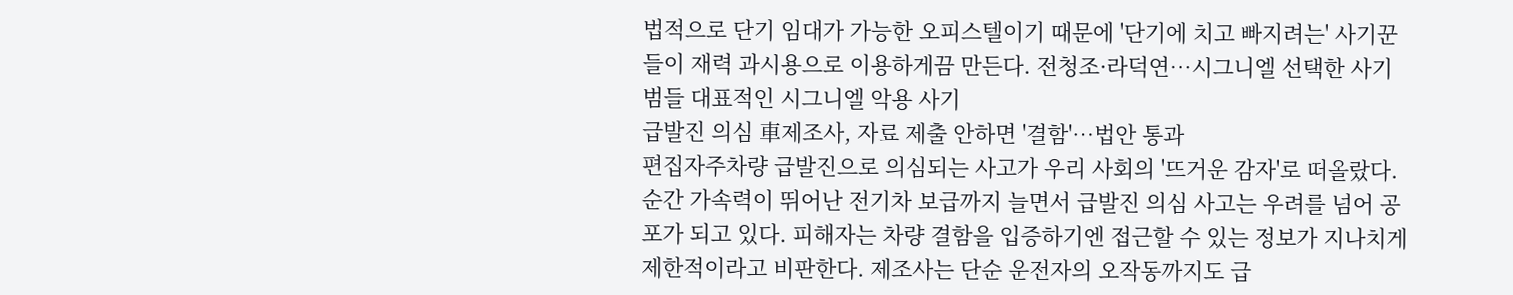법적으로 단기 임대가 가능한 오피스텔이기 때문에 '단기에 치고 빠지려는' 사기꾼들이 재력 과시용으로 이용하게끔 만든다. 전청조·라덕연…시그니엘 선택한 사기범들 대표적인 시그니엘 악용 사기
급발진 의심 車제조사, 자료 제출 안하면 '결함'…법안 통과
편집자주차량 급발진으로 의심되는 사고가 우리 사회의 '뜨거운 감자'로 떠올랐다. 순간 가속력이 뛰어난 전기차 보급까지 늘면서 급발진 의심 사고는 우려를 넘어 공포가 되고 있다. 피해자는 차량 결함을 입증하기엔 접근할 수 있는 정보가 지나치게 제한적이라고 비판한다. 제조사는 단순 운전자의 오작동까지도 급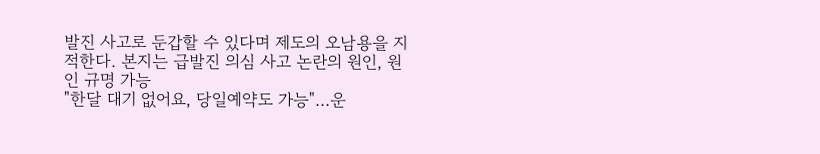발진 사고로 둔갑할 수 있다며 제도의 오남용을 지적한다. 본지는 급발진 의심 사고 논란의 원인, 원인 규명 가능
"한달 대기 없어요, 당일예약도 가능"…운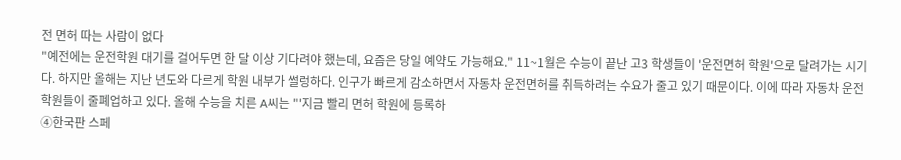전 면허 따는 사람이 없다
"예전에는 운전학원 대기를 걸어두면 한 달 이상 기다려야 했는데, 요즘은 당일 예약도 가능해요." 11~1월은 수능이 끝난 고3 학생들이 '운전면허 학원'으로 달려가는 시기다. 하지만 올해는 지난 년도와 다르게 학원 내부가 썰렁하다. 인구가 빠르게 감소하면서 자동차 운전면허를 취득하려는 수요가 줄고 있기 때문이다. 이에 따라 자동차 운전학원들이 줄폐업하고 있다. 올해 수능을 치른 A씨는 "'지금 빨리 면허 학원에 등록하
④한국판 스페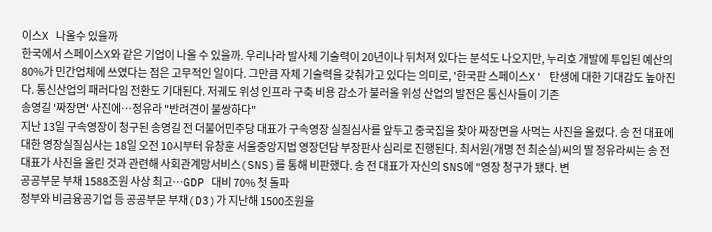이스X 나올수 있을까
한국에서 스페이스X와 같은 기업이 나올 수 있을까. 우리나라 발사체 기술력이 20년이나 뒤처져 있다는 분석도 나오지만, 누리호 개발에 투입된 예산의 80%가 민간업체에 쓰였다는 점은 고무적인 일이다. 그만큼 자체 기술력을 갖춰가고 있다는 의미로, '한국판 스페이스X' 탄생에 대한 기대감도 높아진다. 통신산업의 패러다임 전환도 기대된다. 저궤도 위성 인프라 구축 비용 감소가 불러올 위성 산업의 발전은 통신사들이 기존
송영길 '짜장면' 사진에…정유라 "반려견이 불쌍하다"
지난 13일 구속영장이 청구된 송영길 전 더불어민주당 대표가 구속영장 실질심사를 앞두고 중국집을 찾아 짜장면을 사먹는 사진을 올렸다. 송 전 대표에 대한 영장실질심사는 18일 오전 10시부터 유창훈 서울중앙지법 영장던담 부장판사 심리로 진행된다. 최서원(개명 전 최순실)씨의 딸 정유라씨는 송 전 대표가 사진을 올린 것과 관련해 사회관계망서비스(SNS)를 통해 비판했다. 송 전 대표가 자신의 SNS에 "영장 청구가 됐다. 변
공공부문 부채 1588조원 사상 최고…GDP 대비 70% 첫 돌파
정부와 비금융공기업 등 공공부문 부채(D3)가 지난해 1500조원을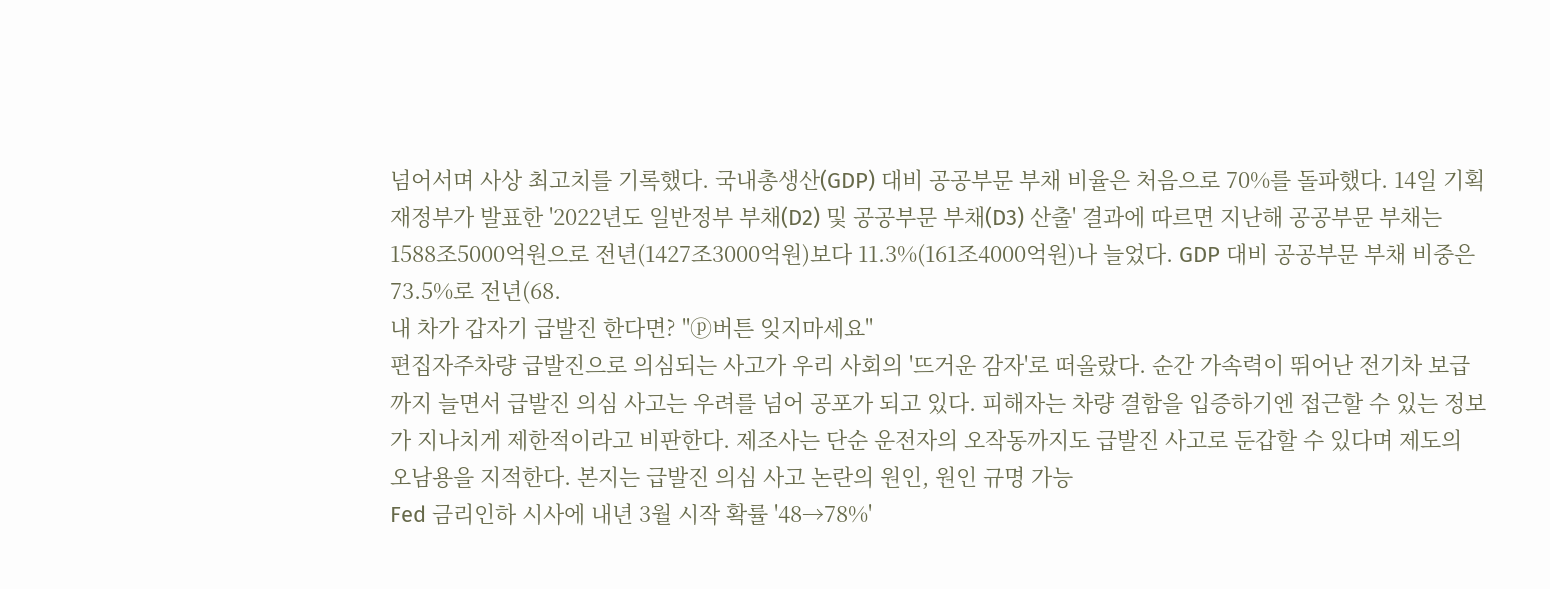넘어서며 사상 최고치를 기록했다. 국내총생산(GDP) 대비 공공부문 부채 비율은 처음으로 70%를 돌파했다. 14일 기획재정부가 발표한 '2022년도 일반정부 부채(D2) 및 공공부문 부채(D3) 산출' 결과에 따르면 지난해 공공부문 부채는 1588조5000억원으로 전년(1427조3000억원)보다 11.3%(161조4000억원)나 늘었다. GDP 대비 공공부문 부채 비중은 73.5%로 전년(68.
내 차가 갑자기 급발진 한다면? "ⓟ버튼 잊지마세요"
편집자주차량 급발진으로 의심되는 사고가 우리 사회의 '뜨거운 감자'로 떠올랐다. 순간 가속력이 뛰어난 전기차 보급까지 늘면서 급발진 의심 사고는 우려를 넘어 공포가 되고 있다. 피해자는 차량 결함을 입증하기엔 접근할 수 있는 정보가 지나치게 제한적이라고 비판한다. 제조사는 단순 운전자의 오작동까지도 급발진 사고로 둔갑할 수 있다며 제도의 오남용을 지적한다. 본지는 급발진 의심 사고 논란의 원인, 원인 규명 가능
Fed 금리인하 시사에 내년 3월 시작 확률 '48→78%'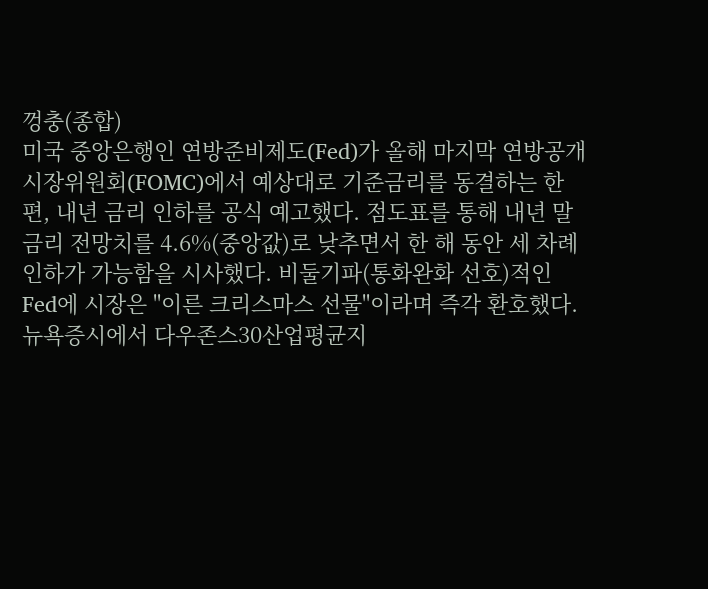껑충(종합)
미국 중앙은행인 연방준비제도(Fed)가 올해 마지막 연방공개시장위원회(FOMC)에서 예상대로 기준금리를 동결하는 한편, 내년 금리 인하를 공식 예고했다. 점도표를 통해 내년 말 금리 전망치를 4.6%(중앙값)로 낮추면서 한 해 동안 세 차례 인하가 가능함을 시사했다. 비둘기파(통화완화 선호)적인 Fed에 시장은 "이른 크리스마스 선물"이라며 즉각 환호했다. 뉴욕증시에서 다우존스30산업평균지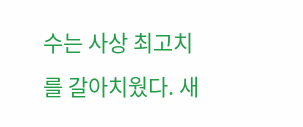수는 사상 최고치를 갈아치웠다. 새